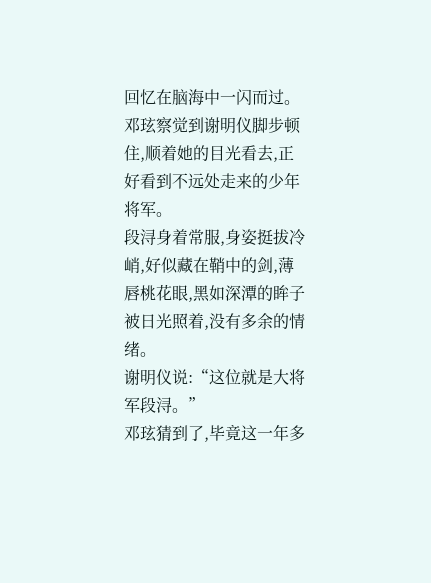回忆在脑海中一闪而过。
邓玹察觉到谢明仪脚步顿住,顺着她的目光看去,正好看到不远处走来的少年将军。
段浔身着常服,身姿挺拔冷峭,好似藏在鞘中的剑,薄唇桃花眼,黑如深潭的眸子被日光照着,没有多余的情绪。
谢明仪说:“这位就是大将军段浔。”
邓玹猜到了,毕竟这一年多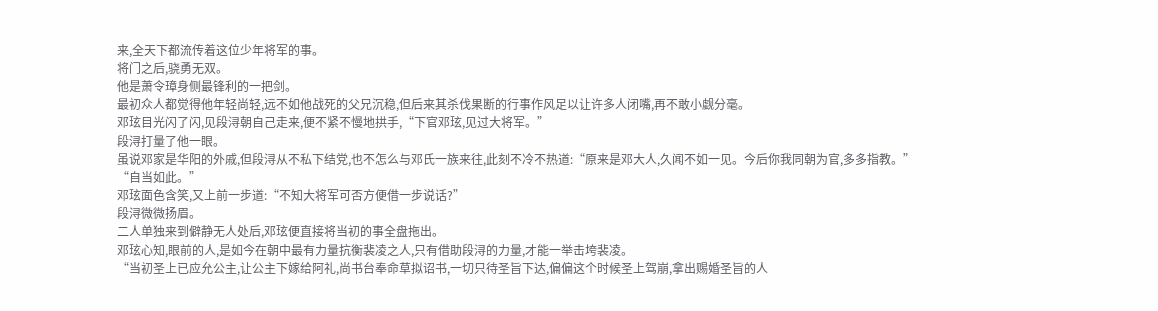来,全天下都流传着这位少年将军的事。
将门之后,骁勇无双。
他是萧令璋身侧最锋利的一把剑。
最初众人都觉得他年轻尚轻,远不如他战死的父兄沉稳,但后来其杀伐果断的行事作风足以让许多人闭嘴,再不敢小觑分毫。
邓玹目光闪了闪,见段浔朝自己走来,便不紧不慢地拱手,“下官邓玹,见过大将军。”
段浔打量了他一眼。
虽说邓家是华阳的外戚,但段浔从不私下结党,也不怎么与邓氏一族来往,此刻不冷不热道:“原来是邓大人,久闻不如一见。今后你我同朝为官,多多指教。”
“自当如此。”
邓玹面色含笑,又上前一步道:“不知大将军可否方便借一步说话?”
段浔微微扬眉。
二人单独来到僻静无人处后,邓玹便直接将当初的事全盘拖出。
邓玹心知,眼前的人,是如今在朝中最有力量抗衡裴凌之人,只有借助段浔的力量,才能一举击垮裴凌。
“当初圣上已应允公主,让公主下嫁给阿礼,尚书台奉命草拟诏书,一切只待圣旨下达,偏偏这个时候圣上驾崩,拿出赐婚圣旨的人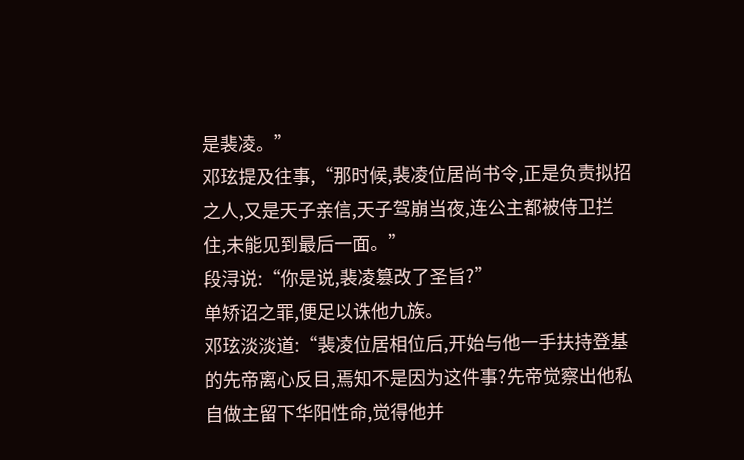是裴凌。”
邓玹提及往事,“那时候,裴凌位居尚书令,正是负责拟招之人,又是天子亲信,天子驾崩当夜,连公主都被侍卫拦住,未能见到最后一面。”
段浔说:“你是说,裴凌篡改了圣旨?”
单矫诏之罪,便足以诛他九族。
邓玹淡淡道:“裴凌位居相位后,开始与他一手扶持登基的先帝离心反目,焉知不是因为这件事?先帝觉察出他私自做主留下华阳性命,觉得他并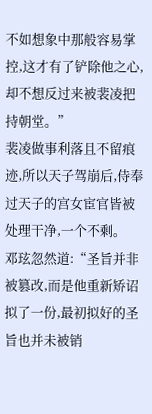不如想象中那般容易掌控,这才有了铲除他之心,却不想反过来被裴凌把持朝堂。”
裴凌做事利落且不留痕迹,所以天子驾崩后,侍奉过天子的宫女宦官皆被处理干净,一个不剩。
邓玹忽然道:“圣旨并非被篡改,而是他重新矫诏拟了一份,最初拟好的圣旨也并未被销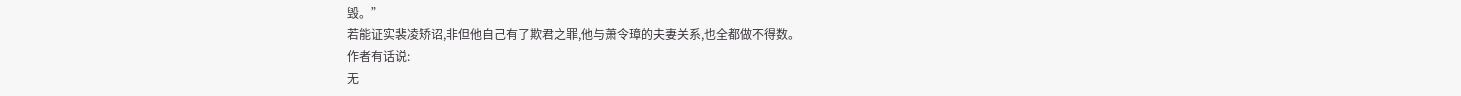毁。”
若能证实裴凌矫诏,非但他自己有了欺君之罪,他与萧令璋的夫妻关系,也全都做不得数。
作者有话说:
无